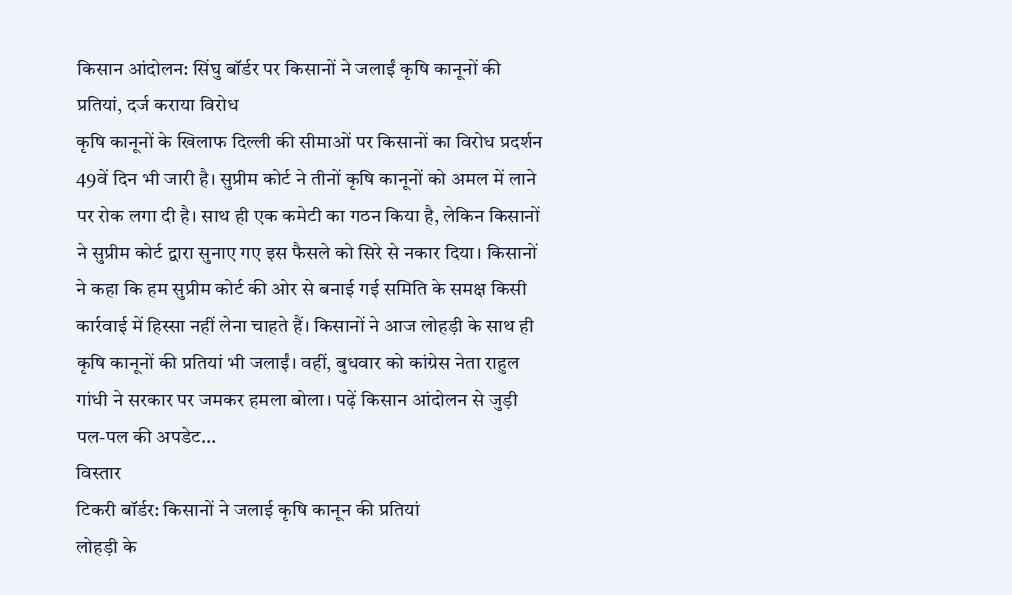किसान आंदोलन: सिंघु बॉर्डर पर किसानों ने जलाईं कृषि कानूनों की प्रतियां, दर्ज कराया विरोध
कृषि कानूनों के खिलाफ दिल्ली की सीमाओं पर किसानों का विरोध प्रदर्शन 49वें दिन भी जारी है। सुप्रीम कोर्ट ने तीनों कृषि कानूनों को अमल में लाने पर रोक लगा दी है। साथ ही एक कमेटी का गठन किया है, लेकिन किसानों ने सुप्रीम कोर्ट द्वारा सुनाए गए इस फैसले को सिरे से नकार दिया। किसानों ने कहा कि हम सुप्रीम कोर्ट की ओर से बनाई गई समिति के समक्ष किसी कार्रवाई में हिस्सा नहीं लेना चाहते हैं। किसानों ने आज लोहड़ी के साथ ही कृषि कानूनों की प्रतियां भी जलाईं। वहीं, बुधवार को कांग्रेस नेता राहुल गांधी ने सरकार पर जमकर हमला बोला। पढ़ें किसान आंदोलन से जुड़ी पल-पल की अपडेट...
विस्तार
टिकरी बॉर्डर: किसानों ने जलाई कृषि कानून की प्रतियां
लोहड़ी के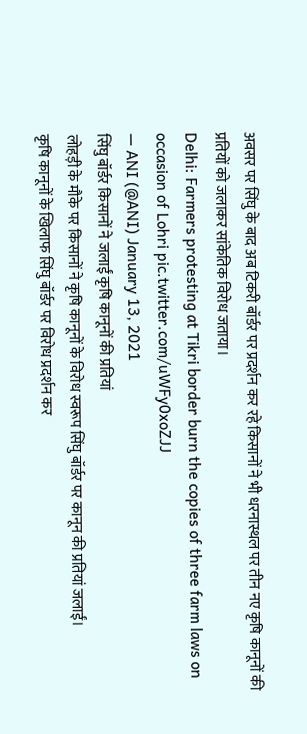अवसर पर सिंघु के बाद अब टिकरी बॉर्डर पर प्रदर्शन कर रहे किसानों ने भी धरनास्थल पर तीन नए कृषि कानूनों की प्रतियों को जलाकर सांकेतिक विरोध जताया।
Delhi: Farmers protesting at Tikri border burn the copies of three farm laws on occasion of Lohri pic.twitter.com/uWFy0xoZJJ
— ANI (@ANI) January 13, 2021
सिंघु बॉर्डर किसानों ने जलाईं कृषि कानूनों की प्रतियां
लोहड़ी के मौके पर किसानों ने कृषि कानूनों के विरोध स्वरूप सिंघु बॉर्डर पर कानून की प्रतियां जलाईं।
कृषि कानूनों के खिलाफ सिंघु बॉर्डर पर विरोध प्रदर्शन कर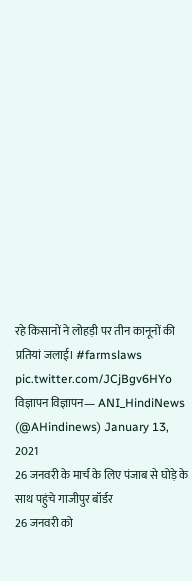रहे किसानों ने लोहड़ी पर तीन कानूनों की प्रतियां जलाई। #farmslaws pic.twitter.com/JCjBgv6HYo
विज्ञापन विज्ञापन— ANI_HindiNews (@AHindinews) January 13, 2021
26 जनवरी के मार्च के लिए पंजाब से घोड़े के साथ पहुंचे गाजीपुर बॉर्डर
26 जनवरी को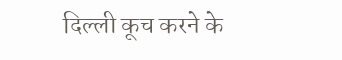दिल्ली कूच करने के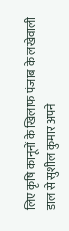लिए कृषि कानूनों के खिलाफ पंजाब के लखेवाली डाल से सुशील कुमार अपने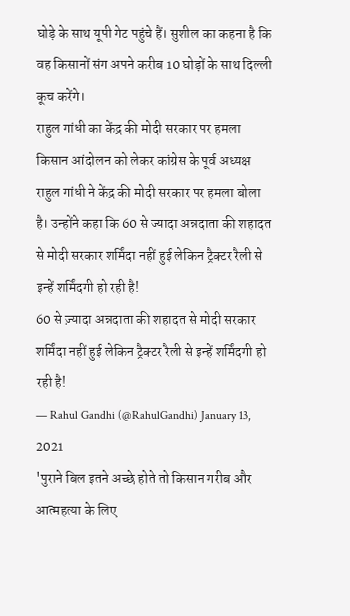घोड़े के साथ यूपी गेट पहुंचे हैं। सुशील का कहना है कि वह किसानों संग अपने करीब 10 घोड़ों के साथ दिल्ली कूच करेंगे।
राहुल गांधी का केंद्र की मोदी सरकार पर हमला
किसान आंदोलन को लेकर कांग्रेस के पूर्व अध्यक्ष राहुल गांधी ने केंद्र की मोदी सरकार पर हमला बोला है। उन्होंने कहा कि 60 से ज्यादा अन्नदाता की शहादत से मोदी सरकार शर्मिंदा नहीं हुई लेकिन ट्रैक्टर रैली से इन्हें शर्मिंदगी हो रही है!
60 से ज़्यादा अन्नदाता की शहादत से मोदी सरकार शर्मिंदा नहीं हुई लेकिन ट्रैक्टर रैली से इन्हें शर्मिंदगी हो रही है!
— Rahul Gandhi (@RahulGandhi) January 13, 2021
'पुराने बिल इतने अच्छे होते तो किसान गरीब और आत्महत्या के लिए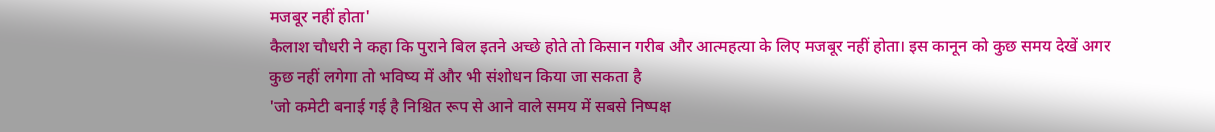मजबूर नहीं होता'
कैलाश चौधरी ने कहा कि पुराने बिल इतने अच्छे होते तो किसान गरीब और आत्महत्या के लिए मजबूर नहीं होता। इस कानून को कुछ समय देखें अगर कुछ नहीं लगेगा तो भविष्य में और भी संशोधन किया जा सकता है
'जो कमेटी बनाई गई है निश्चित रूप से आने वाले समय में सबसे निष्पक्ष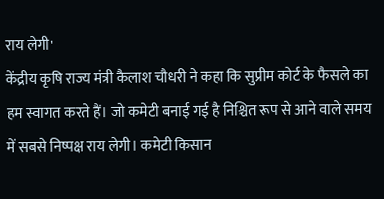राय लेगी'
केंद्रीय कृषि राज्य मंत्री कैलाश चौधरी ने कहा कि सुप्रीम कोर्ट के फैसले का हम स्वागत करते हैं। जो कमेटी बनाई गई है निश्चित रूप से आने वाले समय में सबसे निष्पक्ष राय लेगी। कमेटी किसान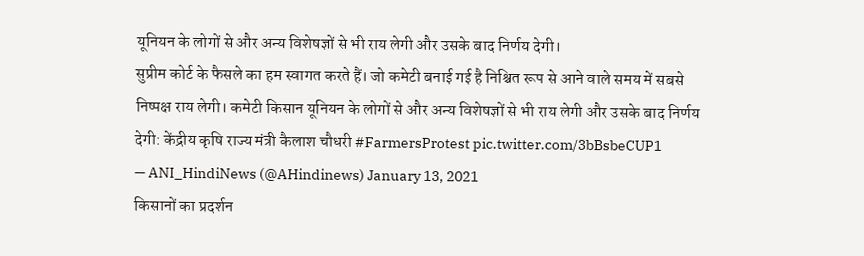यूनियन के लोगों से और अन्य विशेषज्ञों से भी राय लेगी और उसके बाद निर्णय देगी।
सुप्रीम कोर्ट के फैसले का हम स्वागत करते हैं। जो कमेटी बनाई गई है निश्चित रूप से आने वाले समय में सबसे निष्पक्ष राय लेगी। कमेटी किसान यूनियन के लोगों से और अन्य विशेषज्ञों से भी राय लेगी और उसके बाद निर्णय देगी: केंद्रीय कृषि राज्य मंत्री कैलाश चौधरी #FarmersProtest pic.twitter.com/3bBsbeCUP1
— ANI_HindiNews (@AHindinews) January 13, 2021
किसानों का प्रदर्शन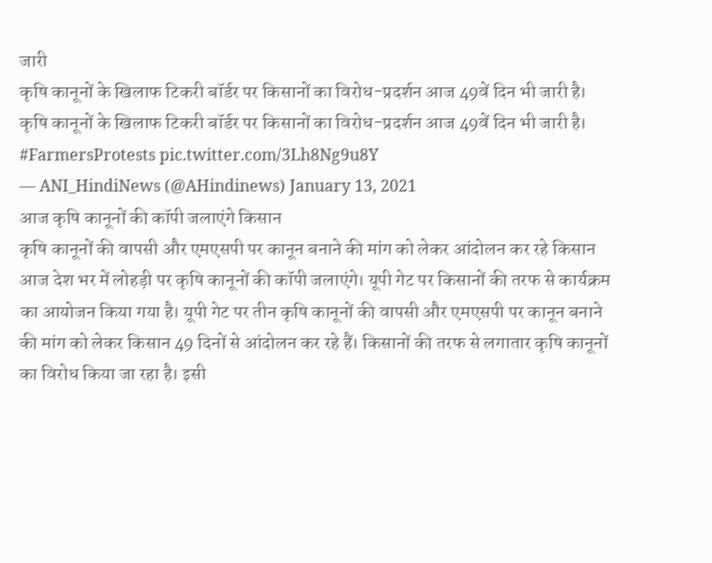जारी
कृषि कानूनों के खिलाफ टिकरी बॉर्डर पर किसानों का विरोध-प्रदर्शन आज 49वें दिन भी जारी है।
कृषि कानूनों के खिलाफ टिकरी बॉर्डर पर किसानों का विरोध-प्रदर्शन आज 49वें दिन भी जारी है। #FarmersProtests pic.twitter.com/3Lh8Ng9u8Y
— ANI_HindiNews (@AHindinews) January 13, 2021
आज कृषि कानूनों की कॉपी जलाएंगे किसान
कृषि कानूनों की वापसी और एमएसपी पर कानून बनाने की मांग को लेकर आंदोलन कर रहे किसान आज देश भर में लोहड़ी पर कृषि कानूनों की कॉपी जलाएंगे। यूपी गेट पर किसानों की तरफ से कार्यक्रम का आयोजन किया गया है। यूपी गेट पर तीन कृषि कानूनों की वापसी और एमएसपी पर कानून बनाने की मांग को लेकर किसान 49 दिनों से आंदोलन कर रहे हैं। किसानों की तरफ से लगातार कृषि कानूनों का विरोध किया जा रहा है। इसी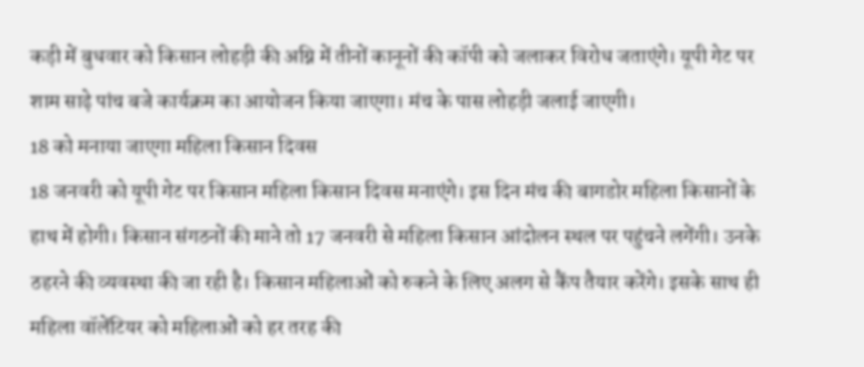कड़ी में बुधवार को किसान लोहड़ी की अग्नि में तीनों कानूनों की कॉपी को जलाकर विरोध जताएंगे। यूपी गेट पर शाम साढ़े पांच बजे कार्यक्रम का आयोजन किया जाएगा। मंच के पास लोहड़ी जलाई जाएगी।
18 को मनाया जाएगा महिला किसान दिवस
18 जनवरी को यूपी गेट पर किसान महिला किसान दिवस मनाएंगे। इस दिन मंच की बागडोर महिला किसानों के हाथ में होगी। किसान संगठनों की माने तो 17 जनवरी से महिला किसान आंदोलन स्थल पर पहुंचने लगेंगी। उनके ठहरने की व्यवस्था की जा रही है। किसान महिलाओं को रुकने के लिए अलग से कैंप तैयार करेंगे। इसके साथ ही महिला वॉलेंटियर को महिलाओं को हर तरह की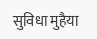सुविधा मुहैया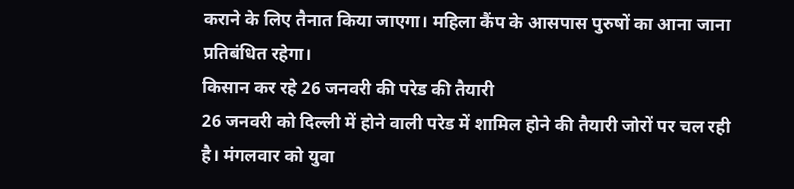कराने के लिए तैनात किया जाएगा। महिला कैंप के आसपास पुरुषों का आना जाना प्रतिबंधित रहेगा।
किसान कर रहे 26 जनवरी की परेड की तैयारी
26 जनवरी को दिल्ली में होने वाली परेड में शामिल होने की तैयारी जोरों पर चल रही है। मंगलवार को युवा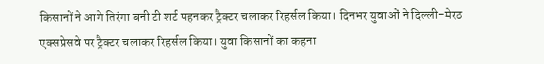किसानों ने आगे तिरंगा बनी टी शर्ट पहनकर ट्रैक्टर चलाकर रिहर्सल किया। दिनभर युवाओं ने दिल्ली-मेरठ एक्सप्रेसवे पर ट्रैक्टर चलाकर रिहर्सल किया। युवा किसानों का कहना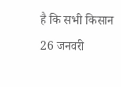है कि सभी किसान 26 जनवरी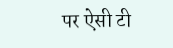पर ऐसी टी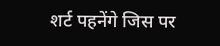शर्ट पहनेंगे जिस पर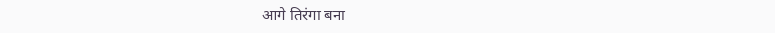आगे तिरंगा बना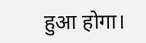हुआ होगा।